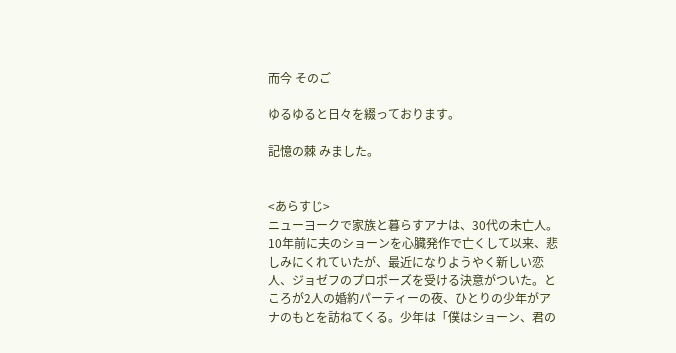而今 そのご

ゆるゆると日々を綴っております。

記憶の棘 みました。


<あらすじ>
ニューヨークで家族と暮らすアナは、30代の未亡人。10年前に夫のショーンを心臓発作で亡くして以来、悲しみにくれていたが、最近になりようやく新しい恋人、ジョゼフのプロポーズを受ける決意がついた。ところが2人の婚約パーティーの夜、ひとりの少年がアナのもとを訪ねてくる。少年は「僕はショーン、君の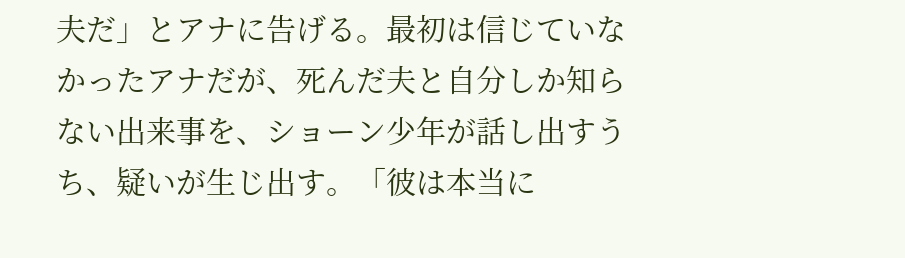夫だ」とアナに告げる。最初は信じていなかったアナだが、死んだ夫と自分しか知らない出来事を、ショーン少年が話し出すうち、疑いが生じ出す。「彼は本当に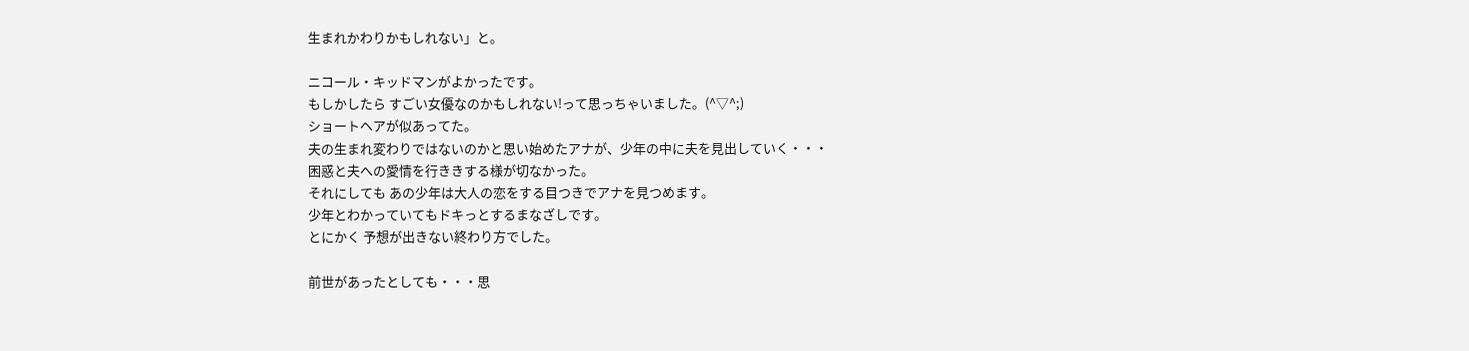生まれかわりかもしれない」と。

ニコール・キッドマンがよかったです。
もしかしたら すごい女優なのかもしれない!って思っちゃいました。(^▽^;)
ショートヘアが似あってた。
夫の生まれ変わりではないのかと思い始めたアナが、少年の中に夫を見出していく・・・
困惑と夫への愛情を行ききする様が切なかった。
それにしても あの少年は大人の恋をする目つきでアナを見つめます。
少年とわかっていてもドキっとするまなざしです。
とにかく 予想が出きない終わり方でした。

前世があったとしても・・・思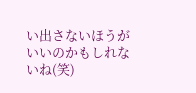い出さないほうがいいのかもしれないね(笑)